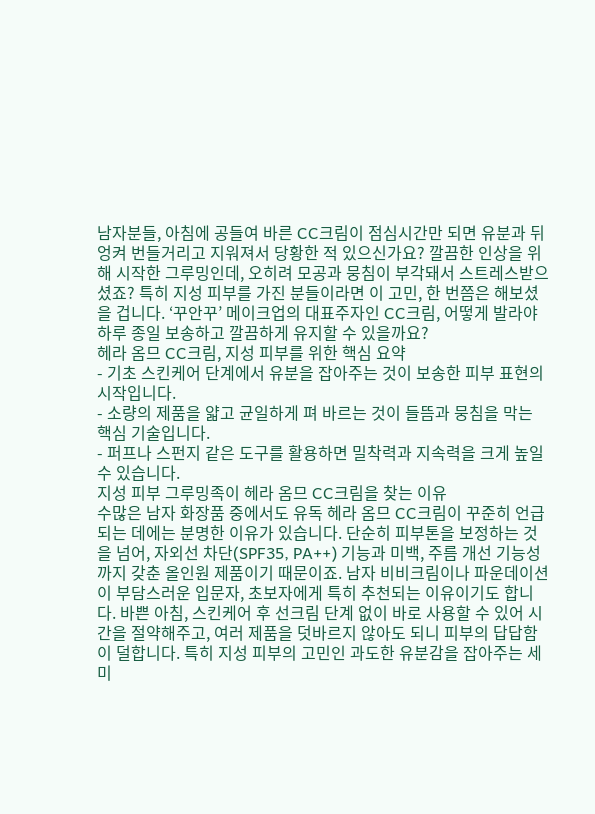남자분들, 아침에 공들여 바른 CC크림이 점심시간만 되면 유분과 뒤엉켜 번들거리고 지워져서 당황한 적 있으신가요? 깔끔한 인상을 위해 시작한 그루밍인데, 오히려 모공과 뭉침이 부각돼서 스트레스받으셨죠? 특히 지성 피부를 가진 분들이라면 이 고민, 한 번쯤은 해보셨을 겁니다. ‘꾸안꾸’ 메이크업의 대표주자인 CC크림, 어떻게 발라야 하루 종일 보송하고 깔끔하게 유지할 수 있을까요?
헤라 옴므 CC크림, 지성 피부를 위한 핵심 요약
- 기초 스킨케어 단계에서 유분을 잡아주는 것이 보송한 피부 표현의 시작입니다.
- 소량의 제품을 얇고 균일하게 펴 바르는 것이 들뜸과 뭉침을 막는 핵심 기술입니다.
- 퍼프나 스펀지 같은 도구를 활용하면 밀착력과 지속력을 크게 높일 수 있습니다.
지성 피부 그루밍족이 헤라 옴므 CC크림을 찾는 이유
수많은 남자 화장품 중에서도 유독 헤라 옴므 CC크림이 꾸준히 언급되는 데에는 분명한 이유가 있습니다. 단순히 피부톤을 보정하는 것을 넘어, 자외선 차단(SPF35, PA++) 기능과 미백, 주름 개선 기능성까지 갖춘 올인원 제품이기 때문이죠. 남자 비비크림이나 파운데이션이 부담스러운 입문자, 초보자에게 특히 추천되는 이유이기도 합니다. 바쁜 아침, 스킨케어 후 선크림 단계 없이 바로 사용할 수 있어 시간을 절약해주고, 여러 제품을 덧바르지 않아도 되니 피부의 답답함이 덜합니다. 특히 지성 피부의 고민인 과도한 유분감을 잡아주는 세미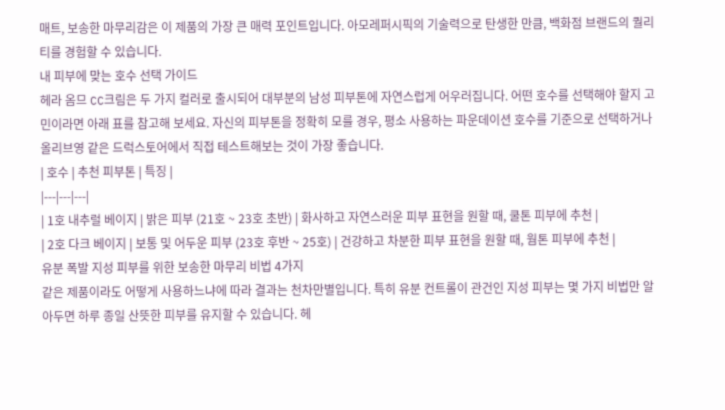매트, 보송한 마무리감은 이 제품의 가장 큰 매력 포인트입니다. 아모레퍼시픽의 기술력으로 탄생한 만큼, 백화점 브랜드의 퀄리티를 경험할 수 있습니다.
내 피부에 맞는 호수 선택 가이드
헤라 옴므 CC크림은 두 가지 컬러로 출시되어 대부분의 남성 피부톤에 자연스럽게 어우러집니다. 어떤 호수를 선택해야 할지 고민이라면 아래 표를 참고해 보세요. 자신의 피부톤을 정확히 모를 경우, 평소 사용하는 파운데이션 호수를 기준으로 선택하거나 올리브영 같은 드럭스토어에서 직접 테스트해보는 것이 가장 좋습니다.
| 호수 | 추천 피부톤 | 특징 |
|---|---|---|
| 1호 내추럴 베이지 | 밝은 피부 (21호 ~ 23호 초반) | 화사하고 자연스러운 피부 표현을 원할 때, 쿨톤 피부에 추천 |
| 2호 다크 베이지 | 보통 및 어두운 피부 (23호 후반 ~ 25호) | 건강하고 차분한 피부 표현을 원할 때, 웜톤 피부에 추천 |
유분 폭발 지성 피부를 위한 보송한 마무리 비법 4가지
같은 제품이라도 어떻게 사용하느냐에 따라 결과는 천차만별입니다. 특히 유분 컨트롤이 관건인 지성 피부는 몇 가지 비법만 알아두면 하루 종일 산뜻한 피부를 유지할 수 있습니다. 헤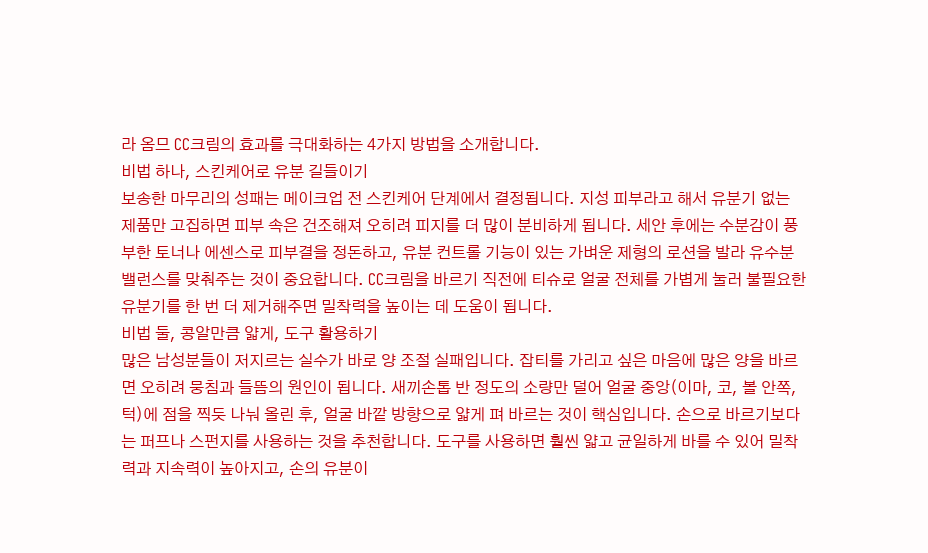라 옴므 CC크림의 효과를 극대화하는 4가지 방법을 소개합니다.
비법 하나, 스킨케어로 유분 길들이기
보송한 마무리의 성패는 메이크업 전 스킨케어 단계에서 결정됩니다. 지성 피부라고 해서 유분기 없는 제품만 고집하면 피부 속은 건조해져 오히려 피지를 더 많이 분비하게 됩니다. 세안 후에는 수분감이 풍부한 토너나 에센스로 피부결을 정돈하고, 유분 컨트롤 기능이 있는 가벼운 제형의 로션을 발라 유수분 밸런스를 맞춰주는 것이 중요합니다. CC크림을 바르기 직전에 티슈로 얼굴 전체를 가볍게 눌러 불필요한 유분기를 한 번 더 제거해주면 밀착력을 높이는 데 도움이 됩니다.
비법 둘, 콩알만큼 얇게, 도구 활용하기
많은 남성분들이 저지르는 실수가 바로 양 조절 실패입니다. 잡티를 가리고 싶은 마음에 많은 양을 바르면 오히려 뭉침과 들뜸의 원인이 됩니다. 새끼손톱 반 정도의 소량만 덜어 얼굴 중앙(이마, 코, 볼 안쪽, 턱)에 점을 찍듯 나눠 올린 후, 얼굴 바깥 방향으로 얇게 펴 바르는 것이 핵심입니다. 손으로 바르기보다는 퍼프나 스펀지를 사용하는 것을 추천합니다. 도구를 사용하면 훨씬 얇고 균일하게 바를 수 있어 밀착력과 지속력이 높아지고, 손의 유분이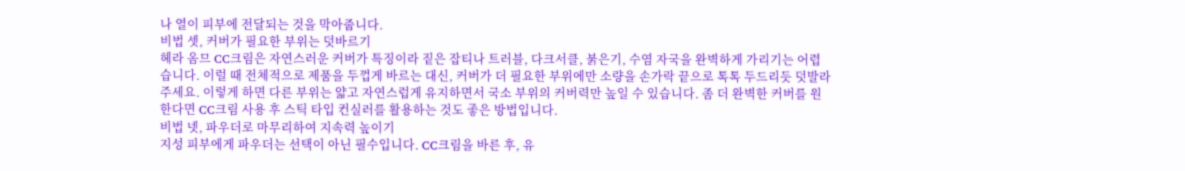나 열이 피부에 전달되는 것을 막아줍니다.
비법 셋, 커버가 필요한 부위는 덧바르기
헤라 옴므 CC크림은 자연스러운 커버가 특징이라 짙은 잡티나 트러블, 다크서클, 붉은기, 수염 자국을 완벽하게 가리기는 어렵습니다. 이럴 때 전체적으로 제품을 두껍게 바르는 대신, 커버가 더 필요한 부위에만 소량을 손가락 끝으로 톡톡 두드리듯 덧발라주세요. 이렇게 하면 다른 부위는 얇고 자연스럽게 유지하면서 국소 부위의 커버력만 높일 수 있습니다. 좀 더 완벽한 커버를 원한다면 CC크림 사용 후 스틱 타입 컨실러를 활용하는 것도 좋은 방법입니다.
비법 넷, 파우더로 마무리하여 지속력 높이기
지성 피부에게 파우더는 선택이 아닌 필수입니다. CC크림을 바른 후, 유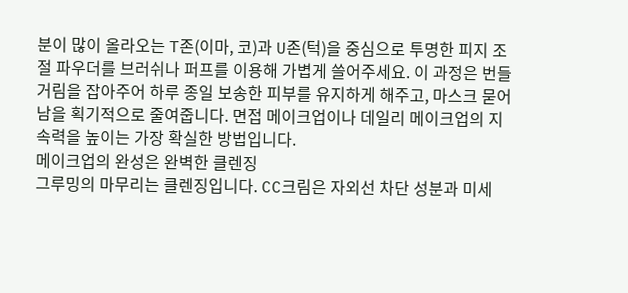분이 많이 올라오는 T존(이마, 코)과 U존(턱)을 중심으로 투명한 피지 조절 파우더를 브러쉬나 퍼프를 이용해 가볍게 쓸어주세요. 이 과정은 번들거림을 잡아주어 하루 종일 보송한 피부를 유지하게 해주고, 마스크 묻어남을 획기적으로 줄여줍니다. 면접 메이크업이나 데일리 메이크업의 지속력을 높이는 가장 확실한 방법입니다.
메이크업의 완성은 완벽한 클렌징
그루밍의 마무리는 클렌징입니다. CC크림은 자외선 차단 성분과 미세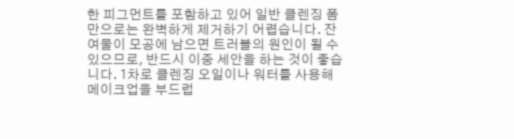한 피그먼트를 포함하고 있어 일반 클렌징 폼만으로는 완벽하게 제거하기 어렵습니다. 잔여물이 모공에 남으면 트러블의 원인이 될 수 있으므로, 반드시 이중 세안을 하는 것이 좋습니다. 1차로 클렌징 오일이나 워터를 사용해 메이크업을 부드럽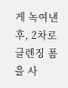게 녹여낸 후, 2차로 클렌징 폼을 사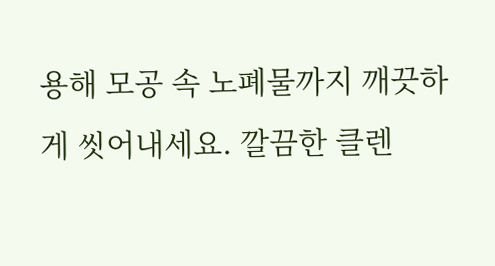용해 모공 속 노폐물까지 깨끗하게 씻어내세요. 깔끔한 클렌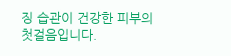징 습관이 건강한 피부의 첫걸음입니다.